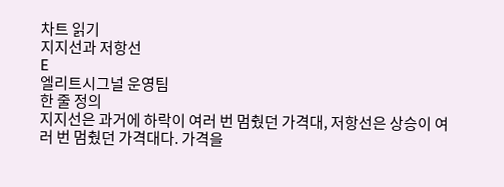차트 읽기
지지선과 저항선
E
엘리트시그널 운영팀
한 줄 정의
지지선은 과거에 하락이 여러 번 멈췄던 가격대, 저항선은 상승이 여러 번 멈췄던 가격대다. 가격을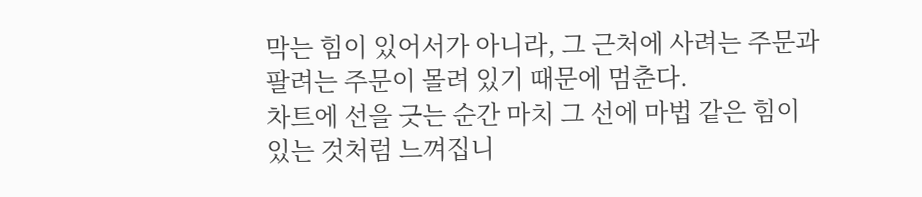막는 힘이 있어서가 아니라, 그 근처에 사려는 주문과 팔려는 주문이 몰려 있기 때문에 멈춘다.
차트에 선을 긋는 순간 마치 그 선에 마법 같은 힘이 있는 것처럼 느껴집니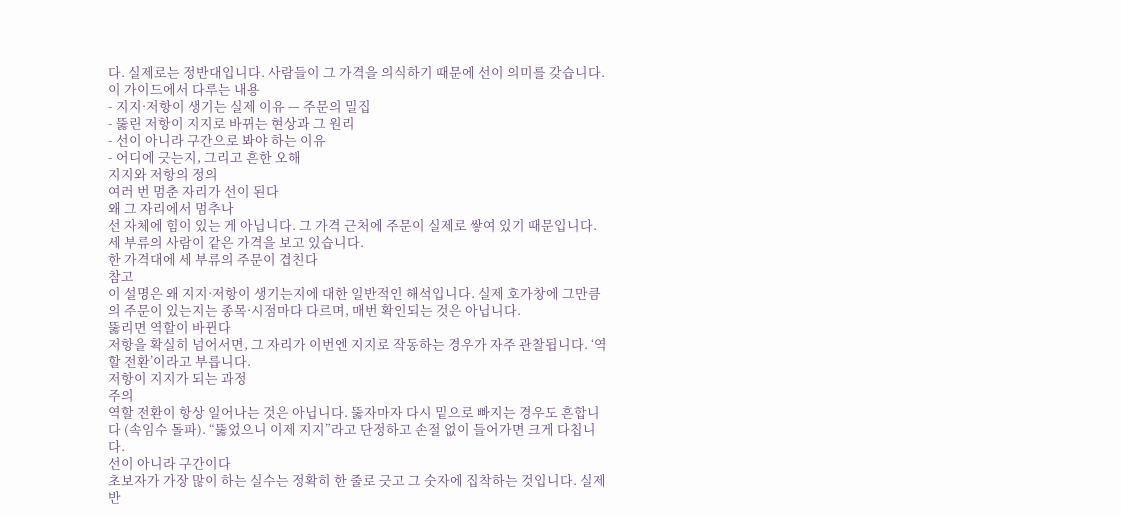다. 실제로는 정반대입니다. 사람들이 그 가격을 의식하기 때문에 선이 의미를 갖습니다.
이 가이드에서 다루는 내용
- 지지·저항이 생기는 실제 이유 — 주문의 밀집
- 뚫린 저항이 지지로 바뀌는 현상과 그 원리
- 선이 아니라 구간으로 봐야 하는 이유
- 어디에 긋는지, 그리고 흔한 오해
지지와 저항의 정의
여러 번 멈춘 자리가 선이 된다
왜 그 자리에서 멈추나
선 자체에 힘이 있는 게 아닙니다. 그 가격 근처에 주문이 실제로 쌓여 있기 때문입니다. 세 부류의 사람이 같은 가격을 보고 있습니다.
한 가격대에 세 부류의 주문이 겹친다
참고
이 설명은 왜 지지·저항이 생기는지에 대한 일반적인 해석입니다. 실제 호가창에 그만큼의 주문이 있는지는 종목·시점마다 다르며, 매번 확인되는 것은 아닙니다.
뚫리면 역할이 바뀐다
저항을 확실히 넘어서면, 그 자리가 이번엔 지지로 작동하는 경우가 자주 관찰됩니다. ‘역할 전환’이라고 부릅니다.
저항이 지지가 되는 과정
주의
역할 전환이 항상 일어나는 것은 아닙니다. 뚫자마자 다시 밑으로 빠지는 경우도 흔합니다 (속임수 돌파). “뚫었으니 이제 지지”라고 단정하고 손절 없이 들어가면 크게 다칩니다.
선이 아니라 구간이다
초보자가 가장 많이 하는 실수는 정확히 한 줄로 긋고 그 숫자에 집착하는 것입니다. 실제 반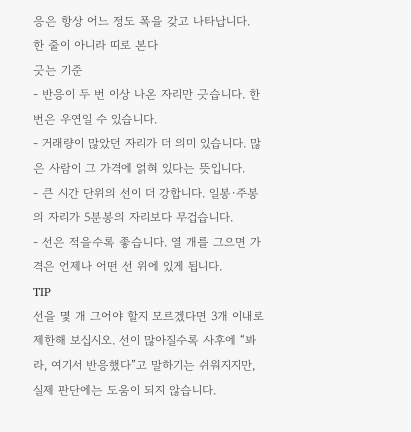응은 항상 어느 정도 폭을 갖고 나타납니다.
한 줄이 아니라 띠로 본다
긋는 기준
- 반응이 두 번 이상 나온 자리만 긋습니다. 한 번은 우연일 수 있습니다.
- 거래량이 많았던 자리가 더 의미 있습니다. 많은 사람이 그 가격에 얽혀 있다는 뜻입니다.
- 큰 시간 단위의 선이 더 강합니다. 일봉·주봉의 자리가 5분봉의 자리보다 무겁습니다.
- 선은 적을수록 좋습니다. 열 개를 그으면 가격은 언제나 어떤 선 위에 있게 됩니다.
TIP
선을 몇 개 그어야 할지 모르겠다면 3개 이내로 제한해 보십시오. 선이 많아질수록 사후에 “봐라, 여기서 반응했다”고 말하기는 쉬워지지만, 실제 판단에는 도움이 되지 않습니다.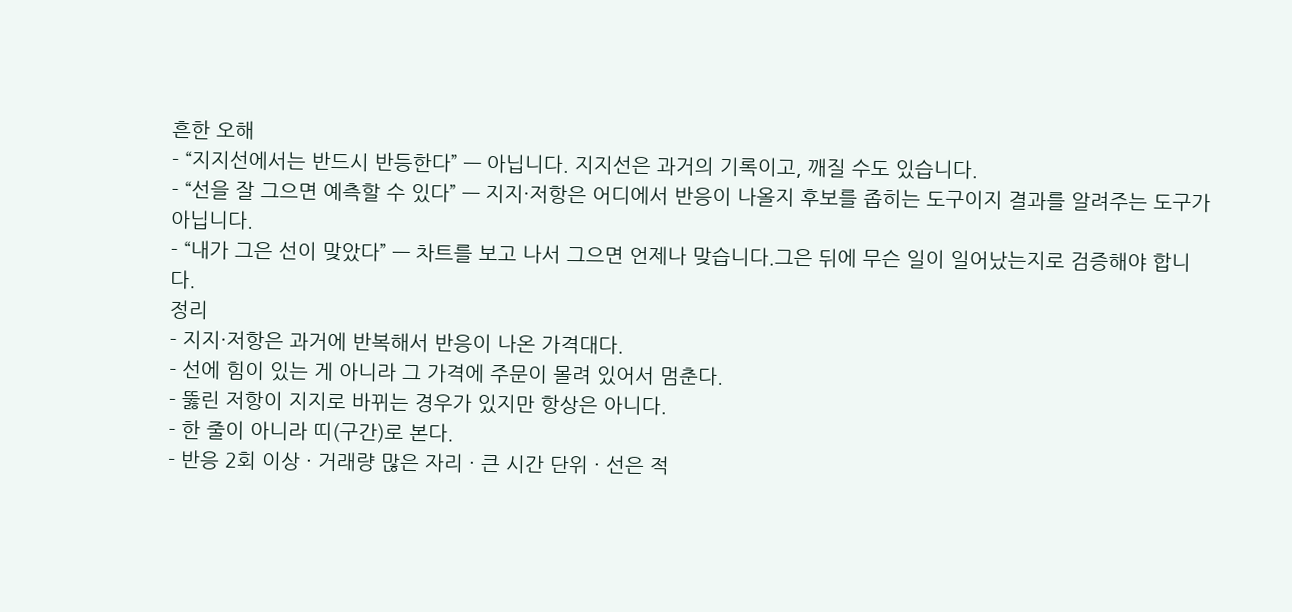흔한 오해
- “지지선에서는 반드시 반등한다” — 아닙니다. 지지선은 과거의 기록이고, 깨질 수도 있습니다.
- “선을 잘 그으면 예측할 수 있다” — 지지·저항은 어디에서 반응이 나올지 후보를 좁히는 도구이지 결과를 알려주는 도구가 아닙니다.
- “내가 그은 선이 맞았다” — 차트를 보고 나서 그으면 언제나 맞습니다.그은 뒤에 무슨 일이 일어났는지로 검증해야 합니다.
정리
- 지지·저항은 과거에 반복해서 반응이 나온 가격대다.
- 선에 힘이 있는 게 아니라 그 가격에 주문이 몰려 있어서 멈춘다.
- 뚫린 저항이 지지로 바뀌는 경우가 있지만 항상은 아니다.
- 한 줄이 아니라 띠(구간)로 본다.
- 반응 2회 이상 · 거래량 많은 자리 · 큰 시간 단위 · 선은 적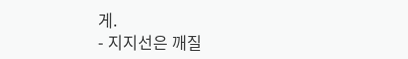게.
- 지지선은 깨질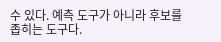수 있다. 예측 도구가 아니라 후보를 좁히는 도구다.